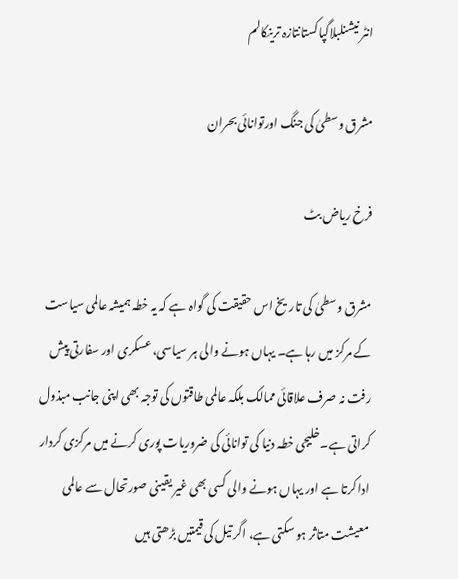انٹر نیشنلبلاگپاکستانتازہ ترینکالم

مشرق وسطیٰ کی جنگ اورتوانائی بحران

فرخ ریاض بٹ

مشرق وسطیٰ کی تاریخ اس حقیقت کی گواہ ہے کہ یہ خطہ ہمیشہ عالمی سیاست کے مرکز میں رہا ہے۔ یہاں ہونے والی ہر سیاسی، عسکری اور سفارتی پیش رفت نہ صرف علاقائی ممالک بلکہ عالمی طاقتوں کی توجہ بھی اپنی جانب مبذول کراتی ہے۔خلیجی خطہ دنیا کی توانائی کی ضروریات پوری کرنے میں مرکزی کردار ادا کرتا ہے اور یہاں ہونے والی کسی بھی غیر یقینی صورتحال سے عالمی معیشت متاثر ہو سکتی ہے، اگر تیل کی قیمتیں بڑھتی ہیں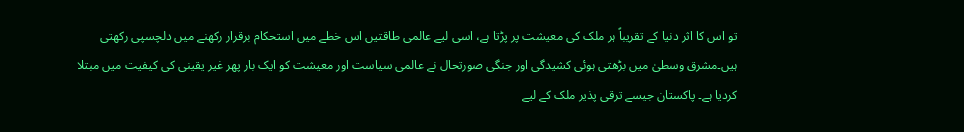تو اس کا اثر دنیا کے تقریباً ہر ملک کی معیشت پر پڑتا ہے، اسی لیے عالمی طاقتیں اس خطے میں استحکام برقرار رکھنے میں دلچسپی رکھتی ہیں۔مشرق وسطیٰ میں بڑھتی ہوئی کشیدگی اور جنگی صورتحال نے عالمی سیاست اور معیشت کو ایک بار پھر غیر یقینی کی کیفیت میں مبتلا کردیا ہے۔ پاکستان جیسے ترقی پذیر ملک کے لیے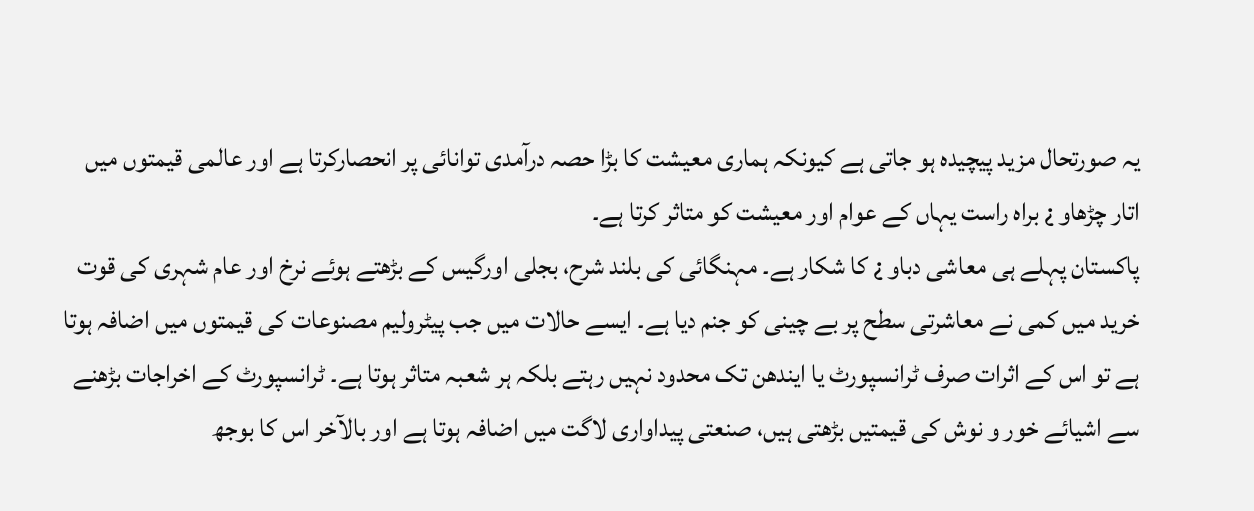یہ صورتحال مزید پیچیدہ ہو جاتی ہے کیونکہ ہماری معیشت کا بڑا حصہ درآمدی توانائی پر انحصارکرتا ہے اور عالمی قیمتوں میں اتار چڑھاو ¿ براہ راست یہاں کے عوام اور معیشت کو متاثر کرتا ہے۔
پاکستان پہلے ہی معاشی دباو ¿ کا شکار ہے۔ مہنگائی کی بلند شرح، بجلی اورگیس کے بڑھتے ہوئے نرخ اور عام شہری کی قوت خرید میں کمی نے معاشرتی سطح پر بے چینی کو جنم دیا ہے۔ ایسے حالات میں جب پیٹرولیم مصنوعات کی قیمتوں میں اضافہ ہوتا ہے تو اس کے اثرات صرف ٹرانسپورٹ یا ایندھن تک محدود نہیں رہتے بلکہ ہر شعبہ متاثر ہوتا ہے۔ ٹرانسپورٹ کے اخراجات بڑھنے سے اشیائے خور و نوش کی قیمتیں بڑھتی ہیں، صنعتی پیداواری لاگت میں اضافہ ہوتا ہے اور بالآخر اس کا بوجھ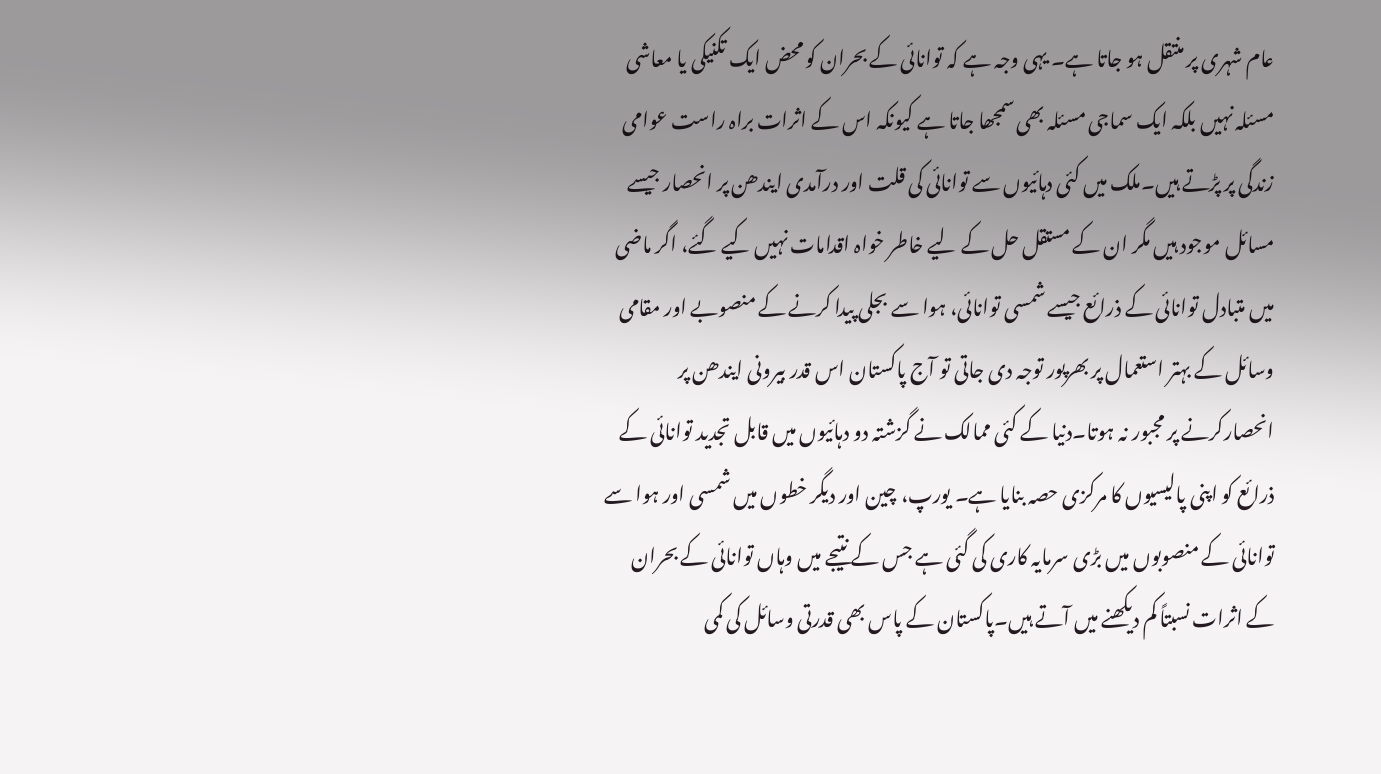عام شہری پر منتقل ہو جاتا ہے۔ یہی وجہ ہے کہ توانائی کے بحران کو محض ایک تکنیکی یا معاشی مسئلہ نہیں بلکہ ایک سماجی مسئلہ بھی سمجھا جاتا ہے کیونکہ اس کے اثرات براہ راست عوامی زندگی پر پڑتے ہیں۔ملک میں کئی دہائیوں سے توانائی کی قلت اور درآمدی ایندھن پر انحصار جیسے مسائل موجود ہیں مگر ان کے مستقل حل کے لیے خاطر خواہ اقدامات نہیں کیے گئے، اگر ماضی میں متبادل توانائی کے ذرائع جیسے شمسی توانائی، ہوا سے بجلی پیدا کرنے کے منصوبے اور مقامی وسائل کے بہتر استعمال پر بھرپور توجہ دی جاتی تو آج پاکستان اس قدر بیرونی ایندھن پر انحصارکرنے پر مجبور نہ ہوتا۔دنیا کے کئی ممالک نے گزشتہ دو دہائیوں میں قابل تجدید توانائی کے ذرائع کو اپنی پالیسیوں کا مرکزی حصہ بنایا ہے۔ یورپ، چین اور دیگر خطوں میں شمسی اور ہوا سے توانائی کے منصوبوں میں بڑی سرمایہ کاری کی گئی ہے جس کے نتیجے میں وہاں توانائی کے بحران کے اثرات نسبتاً کم دیکھنے میں آتے ہیں۔پاکستان کے پاس بھی قدرتی وسائل کی کمی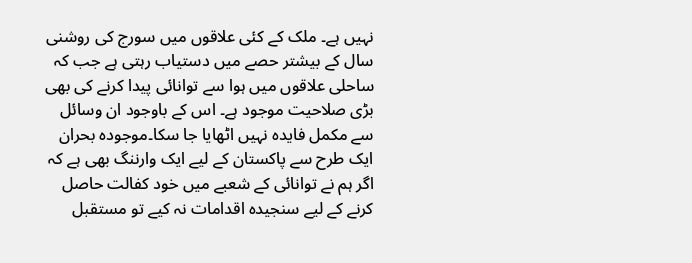نہیں ہے۔ ملک کے کئی علاقوں میں سورج کی روشنی سال کے بیشتر حصے میں دستیاب رہتی ہے جب کہ ساحلی علاقوں میں ہوا سے توانائی پیدا کرنے کی بھی بڑی صلاحیت موجود ہے۔ اس کے باوجود ان وسائل سے مکمل فایدہ نہیں اٹھایا جا سکا۔موجودہ بحران ایک طرح سے پاکستان کے لیے ایک وارننگ بھی ہے کہ اگر ہم نے توانائی کے شعبے میں خود کفالت حاصل کرنے کے لیے سنجیدہ اقدامات نہ کیے تو مستقبل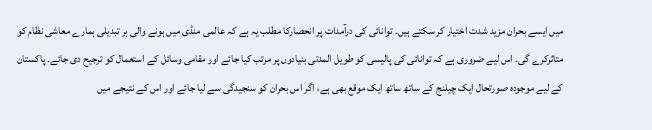میں ایسے بحران مزید شدت اختیار کر سکتے ہیں۔ توانائی کی درآمدات پر انحصارکا مطلب یہ ہے کہ عالمی منڈی میں ہونے والی ہر تبدیلی ہمارے معاشی نظام کو متاثرکرے گی۔ اس لیے ضروری ہے کہ توانائی کی پالیسی کو طویل المدتی بنیادوں پر مرتب کیا جائے اور مقامی وسائل کے استعمال کو ترجیح دی جائے۔ پاکستان کے لیے موجودہ صورتحال ایک چیلنج کے ساتھ ساتھ ایک موقع بھی ہے، اگر اس بحران کو سنجیدگی سے لیا جائے اور اس کے نتیجے میں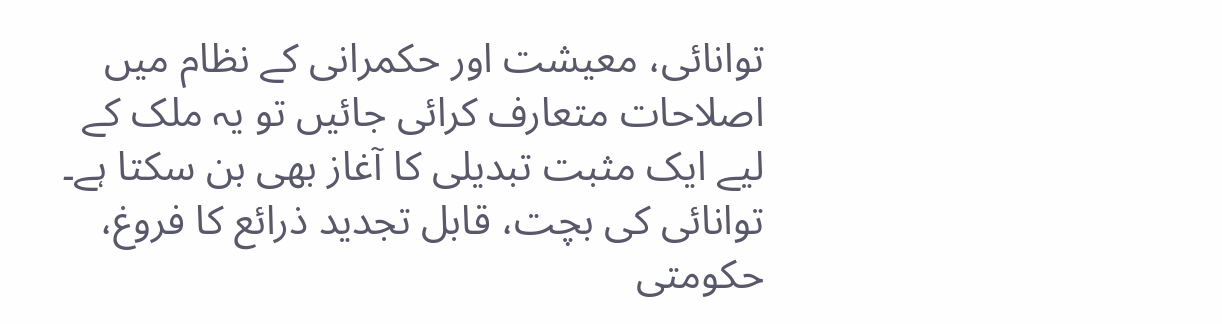توانائی، معیشت اور حکمرانی کے نظام میں اصلاحات متعارف کرائی جائیں تو یہ ملک کے لیے ایک مثبت تبدیلی کا آغاز بھی بن سکتا ہے۔ توانائی کی بچت، قابل تجدید ذرائع کا فروغ، حکومتی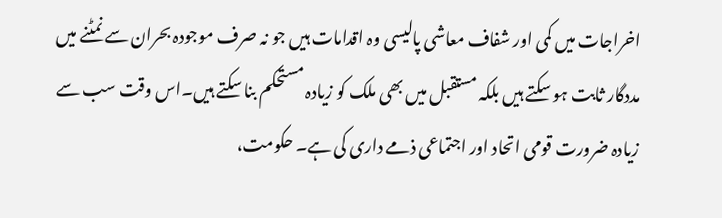اخراجات میں کمی اور شفاف معاشی پالیسی وہ اقدامات ہیں جو نہ صرف موجودہ بحران سے نمٹنے میں مددگار ثابت ہو سکتے ہیں بلکہ مستقبل میں بھی ملک کو زیادہ مستحکم بنا سکتے ہیں۔اس وقت سب سے زیادہ ضرورت قومی اتحاد اور اجتماعی ذمے داری کی ہے۔ حکومت،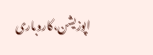اپوزیشن،کاروباری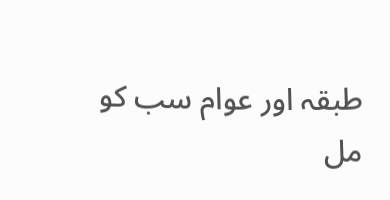طبقہ اور عوام سب کو مل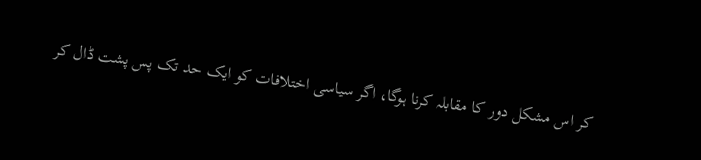کر اس مشکل دور کا مقابلہ کرنا ہوگا، اگر سیاسی اختلافات کو ایک حد تک پس پشت ڈال کر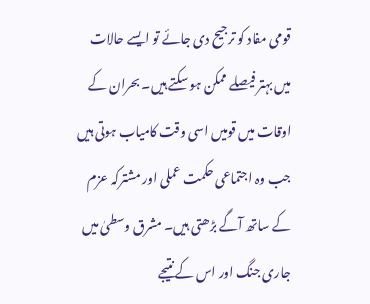قومی مفاد کو ترجیح دی جائے تو ایسے حالات میں بہتر فیصلے ممکن ہو سکتے ہیں۔ بحران کے اوقات میں قومیں اسی وقت کامیاب ہوتی ہیں جب وہ اجتماعی حکمت عملی اور مشترکہ عزم کے ساتھ آگے بڑھتی ہیں۔ مشرق وسطیٰ میں جاری جنگ اور اس کے نتیجے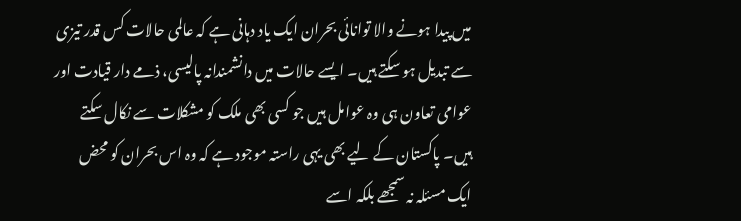میں پیدا ہونے والا توانائی بحران ایک یاد دہانی ہے کہ عالمی حالات کس قدر تیزی سے تبدیل ہو سکتے ہیں۔ ایسے حالات میں دانشمندانہ پالیسی، ذمے دار قیادت اور عوامی تعاون ہی وہ عوامل ہیں جو کسی بھی ملک کو مشکلات سے نکال سکتے ہیں۔ پاکستان کے لیے بھی یہی راستہ موجود ہے کہ وہ اس بحران کو محض ایک مسئلہ نہ سمجھے بلکہ اسے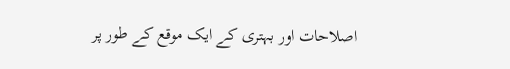اصلاحات اور بہتری کے ایک موقع کے طور پر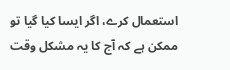استعمال کرے، اگر ایسا کیا گیا تو ممکن ہے کہ آج کا یہ مشکل وقت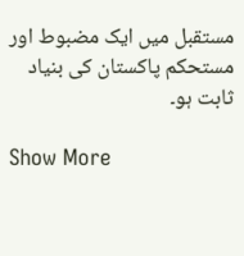مستقبل میں ایک مضبوط اور مستحکم پاکستان کی بنیاد ثابت ہو۔

Show More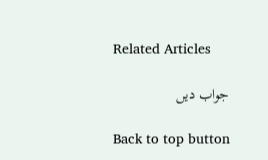Related Articles

جواب دیں

Back to top button